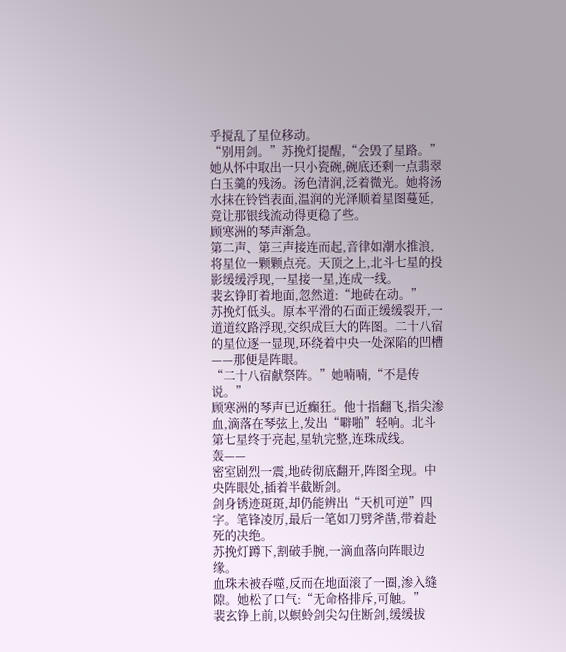乎搅乱了星位移动。
“别用剑。”苏挽灯提醒,“会毁了星路。”
她从怀中取出一只小瓷碗,碗底还剩一点翡翠白玉羹的残汤。汤色清润,泛着微光。她将汤水抹在铃铛表面,温润的光泽顺着星图蔓延,竟让那银线流动得更稳了些。
顾寒洲的琴声渐急。
第二声、第三声接连而起,音律如潮水推浪,将星位一颗颗点亮。天顶之上,北斗七星的投影缓缓浮现,一星接一星,连成一线。
裴玄铮盯着地面,忽然道:“地砖在动。”
苏挽灯低头。原本平滑的石面正缓缓裂开,一道道纹路浮现,交织成巨大的阵图。二十八宿的星位逐一显现,环绕着中央一处深陷的凹槽——那便是阵眼。
“二十八宿献祭阵。”她喃喃,“不是传说。”
顾寒洲的琴声已近癫狂。他十指翻飞,指尖渗血,滴落在琴弦上,发出“噼啪”轻响。北斗第七星终于亮起,星轨完整,连珠成线。
轰——
密室剧烈一震,地砖彻底翻开,阵图全现。中央阵眼处,插着半截断剑。
剑身锈迹斑斑,却仍能辨出“天机可逆”四字。笔锋凌厉,最后一笔如刀劈斧凿,带着赴死的决绝。
苏挽灯蹲下,割破手腕,一滴血落向阵眼边缘。
血珠未被吞噬,反而在地面滚了一圈,渗入缝隙。她松了口气:“无命格排斥,可触。”
裴玄铮上前,以螟蛉剑尖勾住断剑,缓缓拔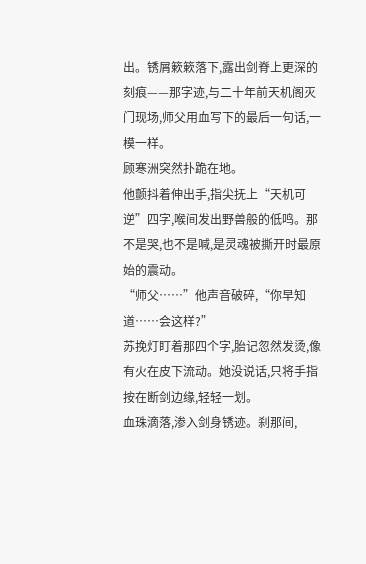出。锈屑簌簌落下,露出剑脊上更深的刻痕——那字迹,与二十年前天机阁灭门现场,师父用血写下的最后一句话,一模一样。
顾寒洲突然扑跪在地。
他颤抖着伸出手,指尖抚上“天机可逆”四字,喉间发出野兽般的低鸣。那不是哭,也不是喊,是灵魂被撕开时最原始的震动。
“师父……”他声音破碎,“你早知道……会这样?”
苏挽灯盯着那四个字,胎记忽然发烫,像有火在皮下流动。她没说话,只将手指按在断剑边缘,轻轻一划。
血珠滴落,渗入剑身锈迹。刹那间,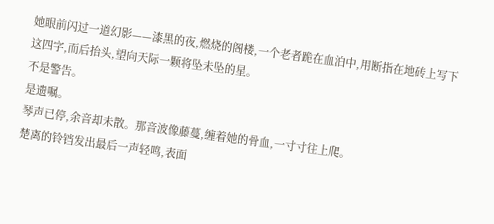她眼前闪过一道幻影——漆黑的夜,燃烧的阁楼,一个老者跪在血泊中,用断指在地砖上写下这四字,而后抬头,望向天际一颗将坠未坠的星。
不是警告。
是遗嘱。
琴声已停,余音却未散。那音波像藤蔓,缠着她的骨血,一寸寸往上爬。
楚离的铃铛发出最后一声轻鸣,表面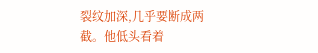裂纹加深,几乎要断成两截。他低头看着